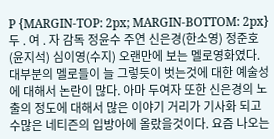P {MARGIN-TOP: 2px; MARGIN-BOTTOM: 2px} 두 . 여 . 자 감독 정윤수 주연 신은경(한소영) 정준호(윤지석) 심이영(수지) 오랜만에 보는 멜로영화였다. 대부분의 멜로들이 늘 그렇듯이 벗는것에 대한 예술성에 대해서 논란이 많다. 아마 두여자 또한 신은경의 노출의 정도에 대해서 많은 이야기 거리가 기사화 되고 수많은 네티즌의 입방아에 올랐을것이다. 요즘 나오는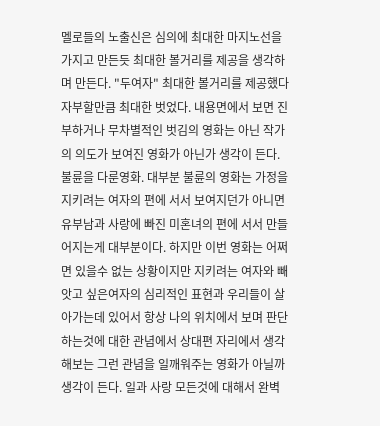멜로들의 노출신은 심의에 최대한 마지노선을 가지고 만든듯 최대한 볼거리를 제공을 생각하며 만든다. "두여자" 최대한 볼거리를 제공했다 자부할만큼 최대한 벗었다. 내용면에서 보면 진부하거나 무차별적인 벗김의 영화는 아닌 작가의 의도가 보여진 영화가 아닌가 생각이 든다. 불륜을 다룬영화. 대부분 불륜의 영화는 가정을 지키려는 여자의 편에 서서 보여지던가 아니면 유부남과 사랑에 빠진 미혼녀의 편에 서서 만들어지는게 대부분이다. 하지만 이번 영화는 어쩌면 있을수 없는 상황이지만 지키려는 여자와 빼앗고 싶은여자의 심리적인 표현과 우리들이 살아가는데 있어서 항상 나의 위치에서 보며 판단하는것에 대한 관념에서 상대편 자리에서 생각해보는 그런 관념을 일깨워주는 영화가 아닐까 생각이 든다. 일과 사랑 모든것에 대해서 완벽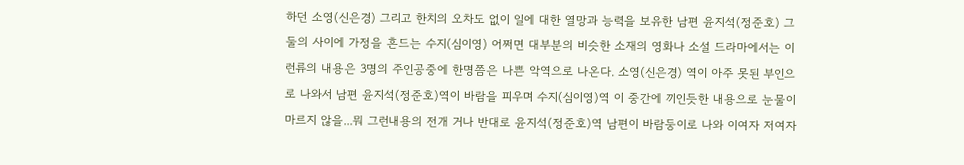하던 소영(신은경) 그리고 한치의 오차도 없이 일에 대한 열망과 능력을 보유한 남편 윤지석(정준호) 그 둘의 사이에 가정을 흔드는 수지(심이영) 어쩌면 대부분의 비슷한 소재의 영화나 소설 드라마에서는 이런류의 내용은 3명의 주인공중에 한명쯤은 나쁜 악역으로 나온다. 소영(신은경) 역이 아주 못된 부인으로 나와서 남편 윤지석(정준호)역이 바람을 피우며 수지(심이영)역 이 중간에 끼인듯한 내용으로 눈물이 마르지 않을...뭐 그런내용의 전개 거나 반대로 윤지석(정준호)역 남편이 바람둥이로 나와 이여자 저여자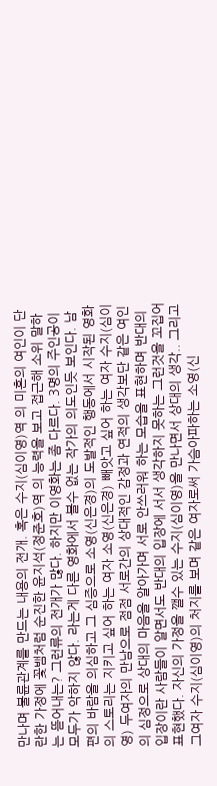만나며 불륜관계를 만드는 내용의 전개. 혹은 수지(심이영)역 의 미혼의 여인이 단란한 가정에 꽃뱀처럼 순진한 윤지석(정준호)역 의 능력을 보고 접근해 소위 말하는 뜯어내는? 그런류의 전개가 많다. 하지만 이영화는 좀 다르다. 3명의 주인공이 모두가 악하지 않다. 라는게 다른 영화에서 볼수 없는 작가의 의도인듯 보인다. 남편의 바람을 의심하고 그 심증으로 소영(신은경)의 도발적인 행동에서 시작된 영화의 스토리는 지키고 싶어 하는 여자 소영(신은경) 빼앗고 싶어 하는 여자 수지(심이영) 두여자의 만남으로 점점 서로간의 상대적인 감정과 연적의 생각보단 같은 여인의 심정으로 상대의 마음을 알아가며 서로 안쓰러워 하는 모습을 표현하며 반대의 입장이란 사람들이 알면서도 반대의 입장에 서서 생각하지 못하는 그런것을 꼬집어 표현했다. 자신의 가정을 깰수 있는 수지(심이영)을 만나면서 상대의 생각.. 그리고 그여자 수지(심이영)의 처지를 보며 같은 여자로써 가슴아파하는 소영(신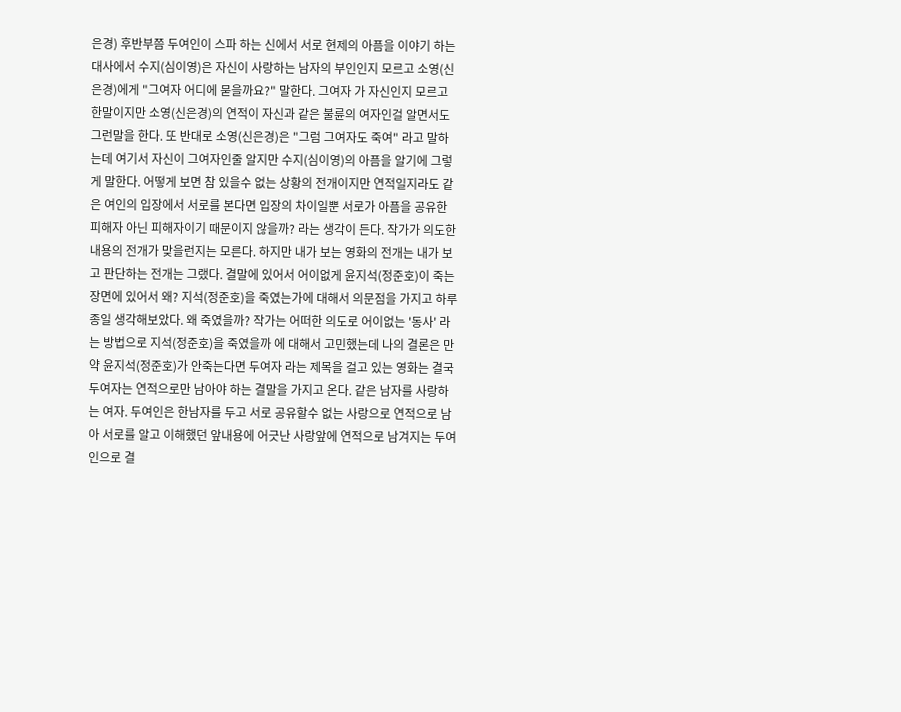은경) 후반부쯤 두여인이 스파 하는 신에서 서로 현제의 아픔을 이야기 하는 대사에서 수지(심이영)은 자신이 사랑하는 남자의 부인인지 모르고 소영(신은경)에게 "그여자 어디에 묻을까요?" 말한다. 그여자 가 자신인지 모르고 한말이지만 소영(신은경)의 연적이 자신과 같은 불륜의 여자인걸 알면서도 그런말을 한다. 또 반대로 소영(신은경)은 "그럼 그여자도 죽여" 라고 말하는데 여기서 자신이 그여자인줄 알지만 수지(심이영)의 아픔을 알기에 그렇게 말한다. 어떻게 보면 참 있을수 없는 상황의 전개이지만 연적일지라도 같은 여인의 입장에서 서로를 본다면 입장의 차이일뿐 서로가 아픔을 공유한 피해자 아닌 피해자이기 때문이지 않을까? 라는 생각이 든다. 작가가 의도한 내용의 전개가 맞을런지는 모른다. 하지만 내가 보는 영화의 전개는 내가 보고 판단하는 전개는 그랬다. 결말에 있어서 어이없게 윤지석(정준호)이 죽는 장면에 있어서 왜? 지석(정준호)을 죽였는가에 대해서 의문점을 가지고 하루종일 생각해보았다. 왜 죽였을까? 작가는 어떠한 의도로 어이없는 '동사' 라는 방법으로 지석(정준호)을 죽였을까 에 대해서 고민했는데 나의 결론은 만약 윤지석(정준호)가 안죽는다면 두여자 라는 제목을 걸고 있는 영화는 결국 두여자는 연적으로만 남아야 하는 결말을 가지고 온다. 같은 남자를 사랑하는 여자. 두여인은 한남자를 두고 서로 공유할수 없는 사랑으로 연적으로 남아 서로를 알고 이해했던 앞내용에 어긋난 사랑앞에 연적으로 남겨지는 두여인으로 결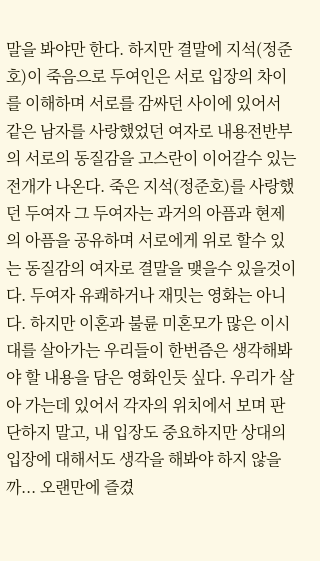말을 봐야만 한다. 하지만 결말에 지석(정준호)이 죽음으로 두여인은 서로 입장의 차이를 이해하며 서로를 감싸던 사이에 있어서 같은 남자를 사랑했었던 여자로 내용전반부의 서로의 동질감을 고스란이 이어갈수 있는 전개가 나온다. 죽은 지석(정준호)를 사랑했던 두여자 그 두여자는 과거의 아픔과 현제의 아픔을 공유하며 서로에게 위로 할수 있는 동질감의 여자로 결말을 맺을수 있을것이다. 두여자 유쾌하거나 재밋는 영화는 아니다. 하지만 이혼과 불륜 미혼모가 많은 이시대를 살아가는 우리들이 한번즘은 생각해봐야 할 내용을 담은 영화인듯 싶다. 우리가 살아 가는데 있어서 각자의 위치에서 보며 판단하지 말고, 내 입장도 중요하지만 상대의 입장에 대해서도 생각을 해봐야 하지 않을까... 오랜만에 즐겼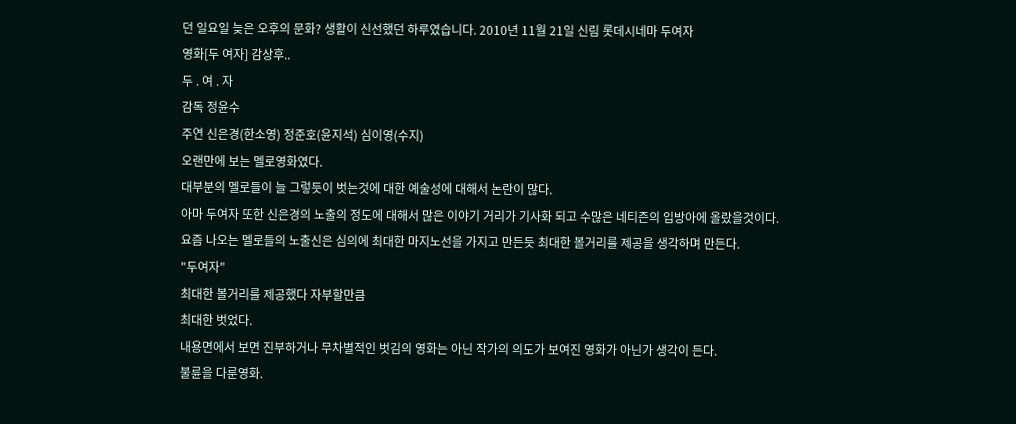던 일요일 늦은 오후의 문화? 생활이 신선했던 하루였습니다. 2010년 11월 21일 신림 롯데시네마 두여자
영화[두 여자] 감상후..
두 . 여 . 자
감독 정윤수
주연 신은경(한소영) 정준호(윤지석) 심이영(수지)
오랜만에 보는 멜로영화였다.
대부분의 멜로들이 늘 그렇듯이 벗는것에 대한 예술성에 대해서 논란이 많다.
아마 두여자 또한 신은경의 노출의 정도에 대해서 많은 이야기 거리가 기사화 되고 수많은 네티즌의 입방아에 올랐을것이다.
요즘 나오는 멜로들의 노출신은 심의에 최대한 마지노선을 가지고 만든듯 최대한 볼거리를 제공을 생각하며 만든다.
"두여자"
최대한 볼거리를 제공했다 자부할만큼
최대한 벗었다.
내용면에서 보면 진부하거나 무차별적인 벗김의 영화는 아닌 작가의 의도가 보여진 영화가 아닌가 생각이 든다.
불륜을 다룬영화.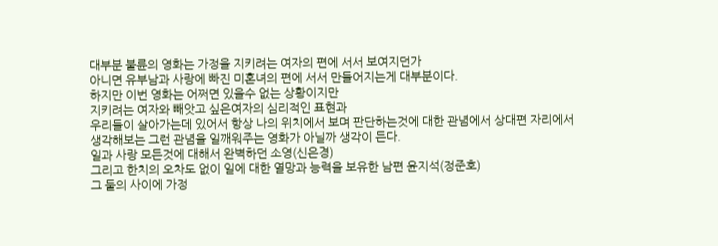대부분 불륜의 영화는 가정을 지키려는 여자의 편에 서서 보여지던가
아니면 유부남과 사랑에 빠진 미혼녀의 편에 서서 만들어지는게 대부분이다.
하지만 이번 영화는 어쩌면 있을수 없는 상황이지만
지키려는 여자와 빼앗고 싶은여자의 심리적인 표현과
우리들이 살아가는데 있어서 항상 나의 위치에서 보며 판단하는것에 대한 관념에서 상대편 자리에서
생각해보는 그런 관념을 일깨워주는 영화가 아닐까 생각이 든다.
일과 사랑 모든것에 대해서 완벽하던 소영(신은경)
그리고 한치의 오차도 없이 일에 대한 열망과 능력을 보유한 남편 윤지석(정준호)
그 둘의 사이에 가정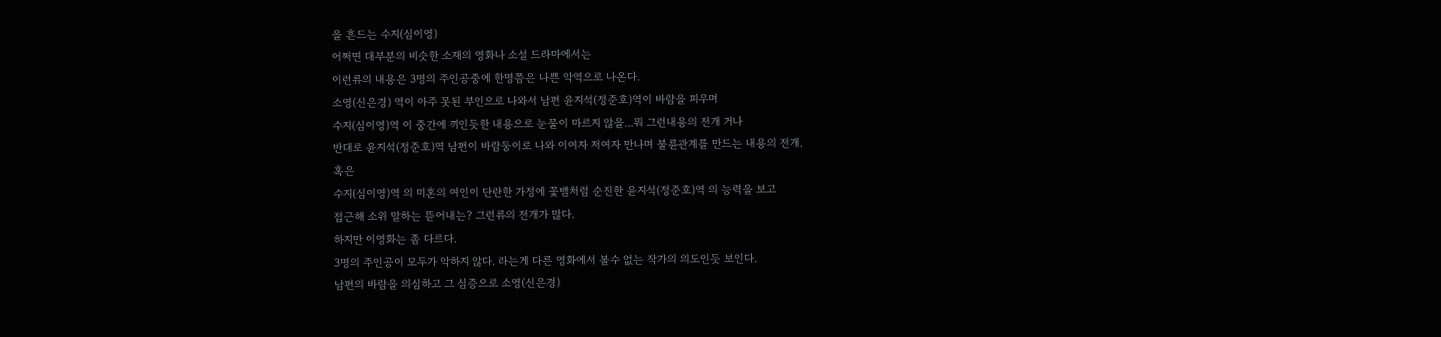을 흔드는 수지(심이영)
어쩌면 대부분의 비슷한 소재의 영화나 소설 드라마에서는
이런류의 내용은 3명의 주인공중에 한명쯤은 나쁜 악역으로 나온다.
소영(신은경) 역이 아주 못된 부인으로 나와서 남편 윤지석(정준호)역이 바람을 피우며
수지(심이영)역 이 중간에 끼인듯한 내용으로 눈물이 마르지 않을...뭐 그런내용의 전개 거나
반대로 윤지석(정준호)역 남편이 바람둥이로 나와 이여자 저여자 만나며 불륜관계를 만드는 내용의 전개.
혹은
수지(심이영)역 의 미혼의 여인이 단란한 가정에 꽃뱀처럼 순진한 윤지석(정준호)역 의 능력을 보고
접근해 소위 말하는 뜯어내는? 그런류의 전개가 많다.
하지만 이영화는 좀 다르다.
3명의 주인공이 모두가 악하지 않다. 라는게 다른 영화에서 볼수 없는 작가의 의도인듯 보인다.
남편의 바람을 의심하고 그 심증으로 소영(신은경)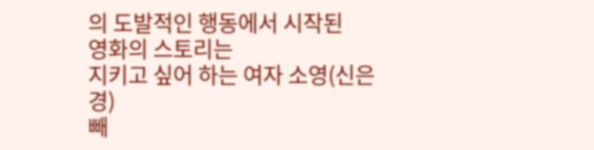의 도발적인 행동에서 시작된
영화의 스토리는
지키고 싶어 하는 여자 소영(신은경)
빼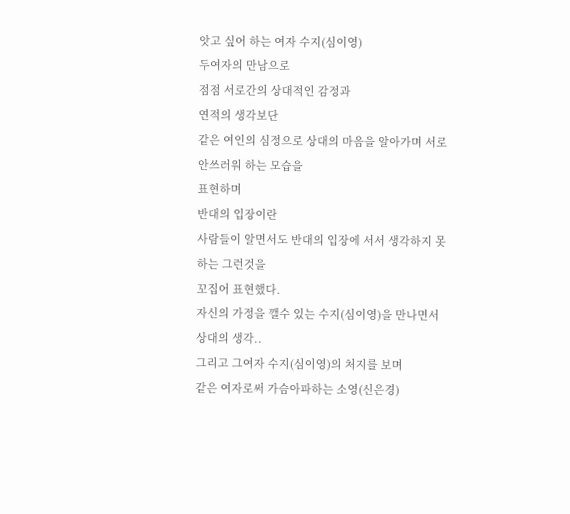앗고 싶어 하는 여자 수지(심이영)
두여자의 만남으로
점점 서로간의 상대적인 감정과
연적의 생각보단
같은 여인의 심정으로 상대의 마음을 알아가며 서로 안쓰러워 하는 모습을
표현하며
반대의 입장이란
사람들이 알면서도 반대의 입장에 서서 생각하지 못하는 그런것을
꼬집어 표현했다.
자신의 가정을 깰수 있는 수지(심이영)을 만나면서
상대의 생각..
그리고 그여자 수지(심이영)의 처지를 보며
같은 여자로써 가슴아파하는 소영(신은경)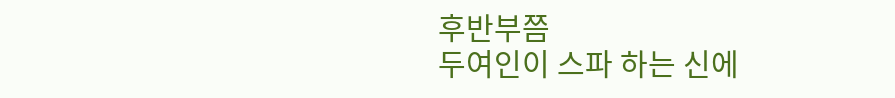후반부쯤
두여인이 스파 하는 신에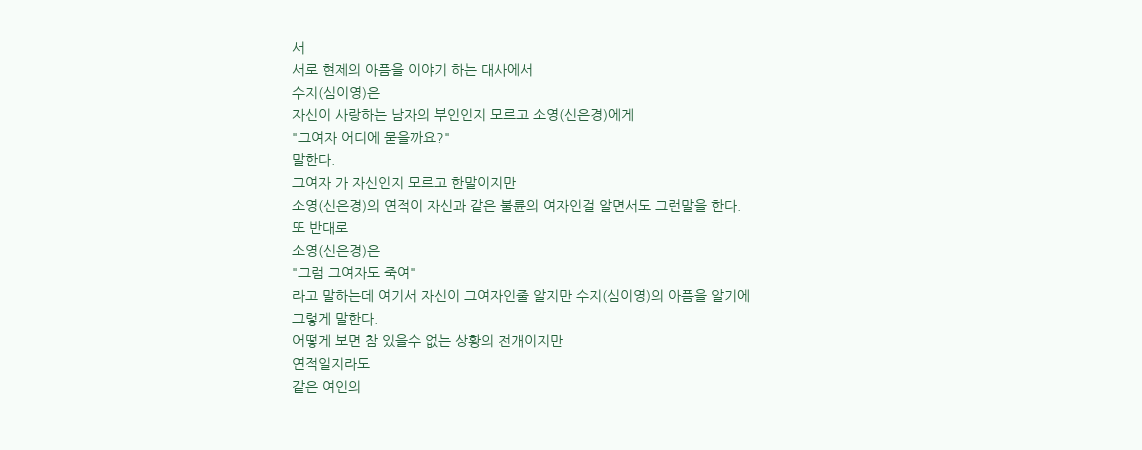서
서로 현제의 아픔을 이야기 하는 대사에서
수지(심이영)은
자신이 사랑하는 남자의 부인인지 모르고 소영(신은경)에게
"그여자 어디에 묻을까요?"
말한다.
그여자 가 자신인지 모르고 한말이지만
소영(신은경)의 연적이 자신과 같은 불륜의 여자인걸 알면서도 그런말을 한다.
또 반대로
소영(신은경)은
"그럼 그여자도 죽여"
라고 말하는데 여기서 자신이 그여자인줄 알지만 수지(심이영)의 아픔을 알기에
그렇게 말한다.
어떻게 보면 참 있을수 없는 상황의 전개이지만
연적일지라도
같은 여인의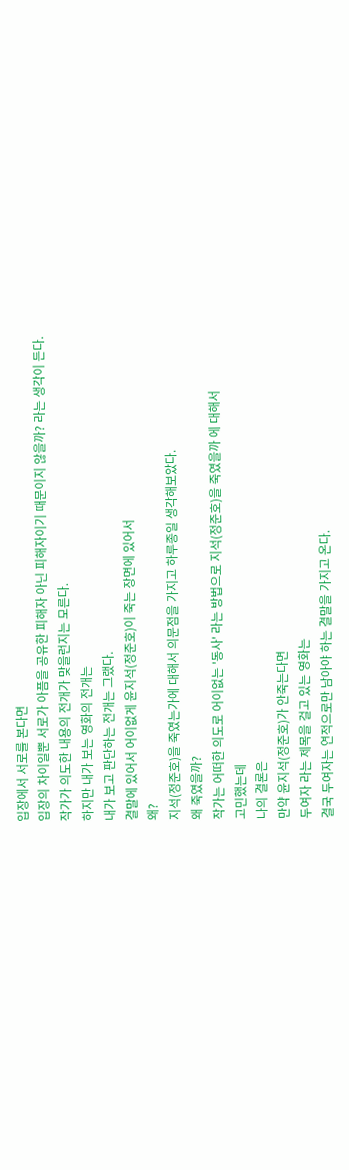입장에서 서로를 본다면
입장의 차이일뿐 서로가 아픔을 공유한 피해자 아닌 피해자이기 때문이지 않을까? 라는 생각이 든다.
작가가 의도한 내용의 전개가 맞을런지는 모른다.
하지만 내가 보는 영화의 전개는
내가 보고 판단하는 전개는 그랬다.
결말에 있어서 어이없게 윤지석(정준호)이 죽는 장면에 있어서
왜?
지석(정준호)을 죽였는가에 대해서 의문점을 가지고 하루종일 생각해보았다.
왜 죽였을까?
작가는 어떠한 의도로 어이없는 '동사' 라는 방법으로 지석(정준호)을 죽였을까 에 대해서
고민했는데
나의 결론은
만약 윤지석(정준호)가 안죽는다면
두여자 라는 제목을 걸고 있는 영화는
결국 두여자는 연적으로만 남아야 하는 결말을 가지고 온다.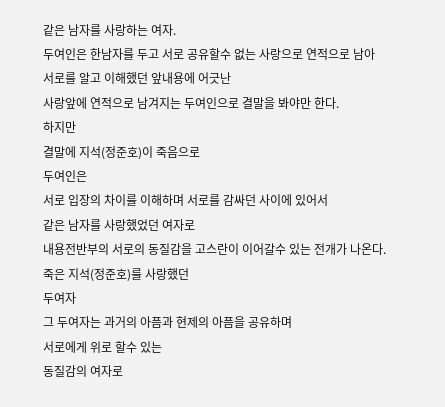같은 남자를 사랑하는 여자.
두여인은 한남자를 두고 서로 공유할수 없는 사랑으로 연적으로 남아
서로를 알고 이해했던 앞내용에 어긋난
사랑앞에 연적으로 남겨지는 두여인으로 결말을 봐야만 한다.
하지만
결말에 지석(정준호)이 죽음으로
두여인은
서로 입장의 차이를 이해하며 서로를 감싸던 사이에 있어서
같은 남자를 사랑했었던 여자로
내용전반부의 서로의 동질감을 고스란이 이어갈수 있는 전개가 나온다.
죽은 지석(정준호)를 사랑했던
두여자
그 두여자는 과거의 아픔과 현제의 아픔을 공유하며
서로에게 위로 할수 있는
동질감의 여자로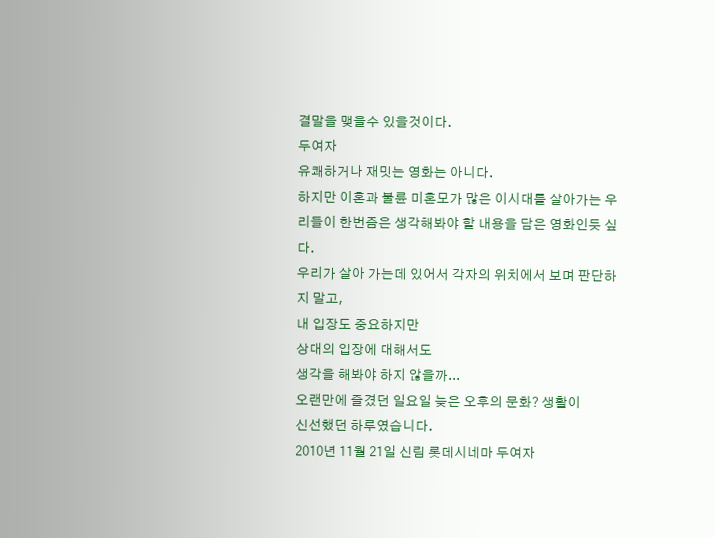결말을 맺을수 있을것이다.
두여자
유쾌하거나 재밋는 영화는 아니다.
하지만 이혼과 불륜 미혼모가 많은 이시대를 살아가는 우리들이 한번즘은 생각해봐야 할 내용을 담은 영화인듯 싶다.
우리가 살아 가는데 있어서 각자의 위치에서 보며 판단하지 말고,
내 입장도 중요하지만
상대의 입장에 대해서도
생각을 해봐야 하지 않을까...
오랜만에 즐겼던 일요일 늦은 오후의 문화? 생활이
신선했던 하루였습니다.
2010년 11월 21일 신림 롯데시네마 두여자